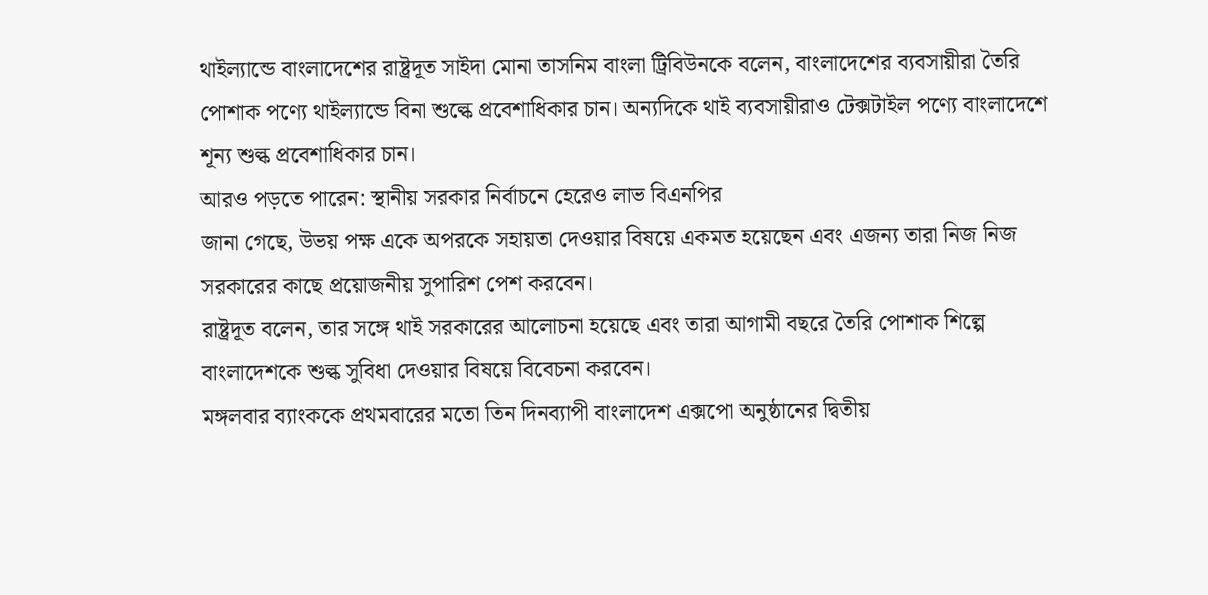থাইল্যান্ডে বাংলাদেশের রাষ্ট্রদূত সাইদা মোনা তাসনিম বাংলা ট্রিবিউনকে বলেন, বাংলাদেশের ব্যবসায়ীরা তৈরি পোশাক পণ্যে থাইল্যান্ডে বিনা শুল্কে প্রবেশাধিকার চান। অন্যদিকে থাই ব্যবসায়ীরাও টেক্সটাইল পণ্যে বাংলাদেশে শূন্য শুল্ক প্রবেশাধিকার চান।
আরও পড়তে পারেন: স্থানীয় সরকার নির্বাচনে হেরেও লাভ বিএনপির
জানা গেছে, উভয় পক্ষ একে অপরকে সহায়তা দেওয়ার বিষয়ে একমত হয়েছেন এবং এজন্য তারা নিজ নিজ সরকারের কাছে প্রয়োজনীয় সুপারিশ পেশ করবেন।
রাষ্ট্রদূত বলেন, তার সঙ্গে থাই সরকারের আলোচনা হয়েছে এবং তারা আগামী বছরে তৈরি পোশাক শিল্পে বাংলাদেশকে শুল্ক সুবিধা দেওয়ার বিষয়ে বিবেচনা করবেন।
মঙ্গলবার ব্যাংককে প্রথমবারের মতো তিন দিনব্যাপী বাংলাদেশ এক্সপো অনুষ্ঠানের দ্বিতীয়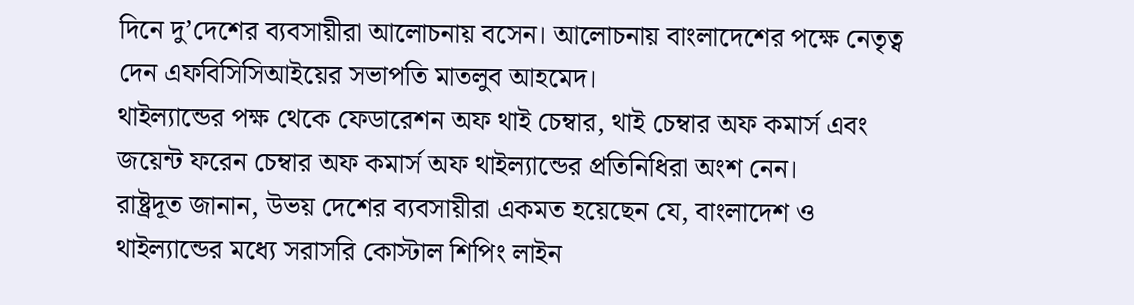দিনে দু’দেশের ব্যবসায়ীরা আলোচনায় বসেন। আলোচনায় বাংলাদেশের পক্ষে নেতৃত্ব দেন এফবিসিসিআইয়ের সভাপতি মাতলুব আহমেদ।
থাইল্যান্ডের পক্ষ থেকে ফেডারেশন অফ থাই চেম্বার, থাই চেম্বার অফ কমার্স এবং জয়েন্ট ফরেন চেম্বার অফ কমার্স অফ থাইল্যান্ডের প্রতিনিধিরা অংশ নেন।
রাষ্ট্রদূত জানান, উভয় দেশের ব্যবসায়ীরা একমত হয়েছেন যে, বাংলাদেশ ও থাইল্যান্ডের মধ্যে সরাসরি কোস্টাল শিপিং লাইন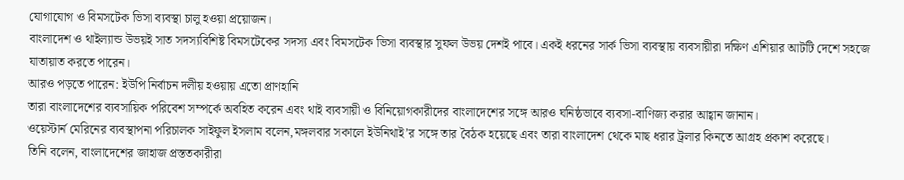যোগাযোগ ও বিমসটেক ভিসা ব্যবস্থা চালু হওয়া প্রয়োজন।
বাংলাদেশ ও থাইল্যান্ড উভয়ই সাত সদস্যবিশিষ্ট বিমসটেকের সদস্য এবং বিমসটেক ভিসা ব্যবস্থার সুফল উভয় দেশই পাবে। একই ধরনের সার্ক ভিসা ব্যবস্থায় ব্যবসায়ীরা দক্ষিণ এশিয়ার আটটি দেশে সহজে যাতায়াত করতে পারেন।
আরও পড়তে পারেন: ইউপি নির্বাচন দলীয় হওয়ায় এতো প্রাণহানি
তারা বাংলাদেশের ব্যবসায়িক পরিবেশ সম্পর্কে অবহিত করেন এবং থাই ব্যবসায়ী ও বিনিয়োগকারীদের বাংলাদেশের সঙ্গে আরও ঘনিষ্ঠভাবে ব্যবসা-বাণিজ্য করার আহ্বান জানান।
ওয়েস্টার্ন মেরিনের ব্যবস্থাপনা পরিচালক সাইফুল ইসলাম বলেন,মঙ্গলবার সকালে ইউনিথাই’র সঙ্গে তার বৈঠক হয়েছে এবং তারা বাংলাদেশ থেকে মাছ ধরার ট্রলার কিনতে আগ্রহ প্রকাশ করেছে।
তিনি বলেন, বাংলাদেশের জাহাজ প্রস্ততকারীরা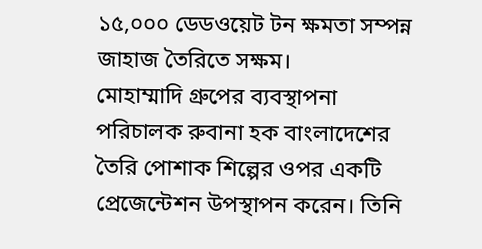১৫,০০০ ডেডওয়েট টন ক্ষমতা সম্পন্ন জাহাজ তৈরিতে সক্ষম।
মোহাম্মাদি গ্রুপের ব্যবস্থাপনা পরিচালক রুবানা হক বাংলাদেশের তৈরি পোশাক শিল্পের ওপর একটি প্রেজেন্টেশন উপস্থাপন করেন। তিনি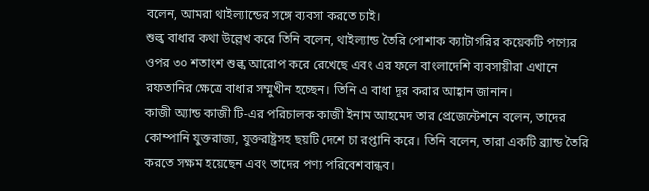বলেন, আমরা থাইল্যান্ডের সঙ্গে ব্যবসা করতে চাই।
শুল্ক বাধার কথা উল্লেখ করে তিনি বলেন, থাইল্যান্ড তৈরি পোশাক ক্যাটাগরির কয়েকটি পণ্যের ওপর ৩০ শতাংশ শুল্ক আরোপ করে রেখেছে এবং এর ফলে বাংলাদেশি ব্যবসায়ীরা এখানে রফতানির ক্ষেত্রে বাধার সম্মুখীন হচ্ছেন। তিনি এ বাধা দূর করার আহ্বান জানান।
কাজী অ্যান্ড কাজী টি-এর পরিচালক কাজী ইনাম আহমেদ তার প্রেজেন্টেশনে বলেন, তাদের কোম্পানি যুক্তরাজ্য, যুক্তরাষ্ট্রসহ ছয়টি দেশে চা রপ্তানি করে। তিনি বলেন, তারা একটি ব্র্যান্ড তৈরি করতে সক্ষম হয়েছেন এবং তাদের পণ্য পরিবেশবান্ধব।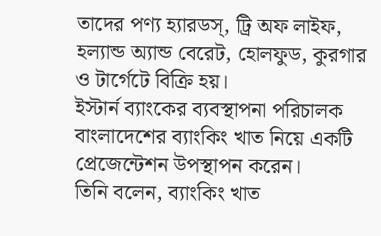তাদের পণ্য হ্যারডস্, ট্রি অফ লাইফ, হল্যান্ড অ্যান্ড বেরেট, হোলফুড, কুরগার ও টার্গেটে বিক্রি হয়।
ইস্টার্ন ব্যাংকের ব্যবস্থাপনা পরিচালক বাংলাদেশের ব্যাংকিং খাত নিয়ে একটি প্রেজেন্টেশন উপস্থাপন করেন।
তিনি বলেন, ব্যাংকিং খাত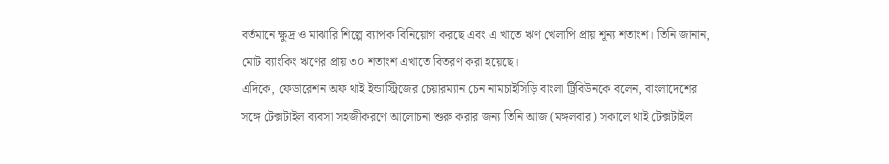বর্তমানে ক্ষুদ্র ও মাঝারি শিল্পে ব্যাপক বিনিয়োগ করছে এবং এ খাতে ঋণ খেলাপি প্রায় শূন্য শতাংশ। তিনি জানান, মোট ব্যাংকিং ঋণের প্রায় ৩০ শতাংশ এখাতে বিতরণ করা হয়েছে।
এদিকে, ফেডারেশন অফ থাই ইন্ডাস্ট্রিজের চেয়ারম্যান চেন নামচাইসিড়ি বাংলা ট্রিবিউনকে বলেন, বাংলাদেশের সঙ্গে টেক্সটাইল ব্যবসা সহজীকরণে আলোচনা শুরু করার জন্য তিনি আজ (মঙ্গলবার) সকালে থাই টেক্সটাইল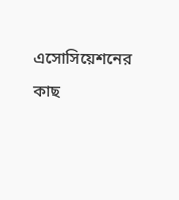এসোসিয়েশনের কাছ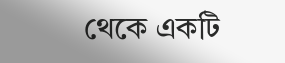থেকে একটি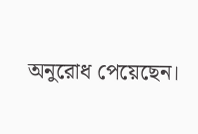অনুরোধ পেয়েছেন।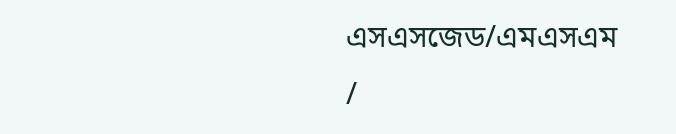এসএসজেড/এমএসএম /